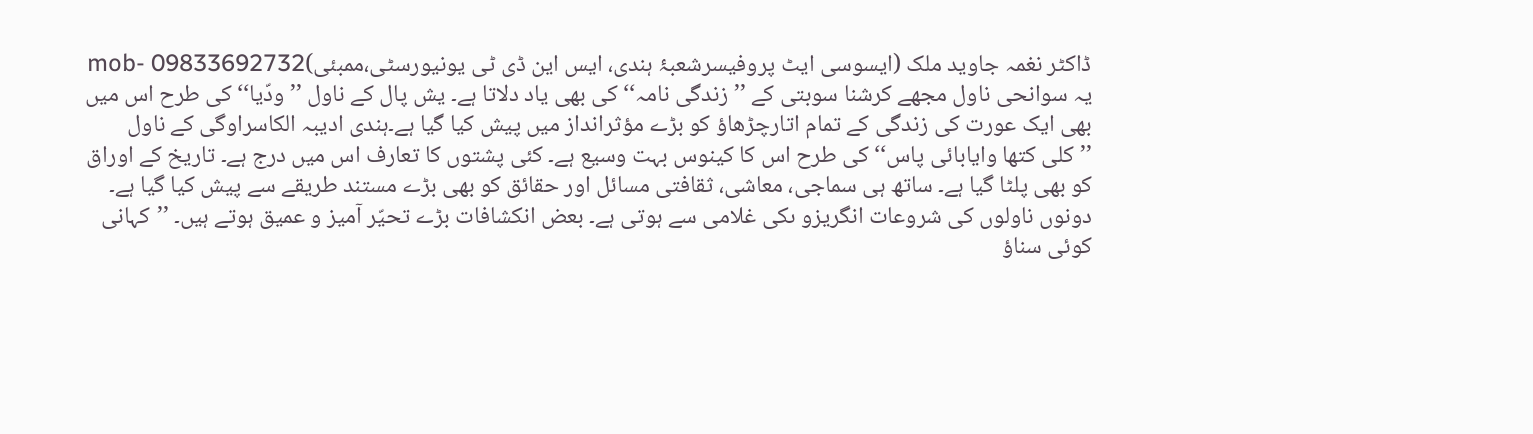ڈاکٹر نغمہ جاوید ملک (ایسوسی ایٹ پروفیسرشعبۂ ہندی، ایس این ڈی ٹی یونیورسٹی،ممبئی)mob- 09833692732
یہ سوانحی ناول مجھے کرشنا سوبتی کے ’’زندگی نامہ‘‘ کی بھی یاد دلاتا ہے۔ یش پال کے ناول ’’ودّیا‘‘ کی طرح اس میں بھی ایک عورت کی زندگی کے تمام اتارچڑھاؤ کو بڑے مؤثرانداز میں پیش کیا گیا ہے۔ہندی ادیبہ الکاسراوگی کے ناول ’’کلی کتھا وایابائی پاس‘‘ کی طرح اس کا کینوس بہت وسیع ہے۔ کئی پشتوں کا تعارف اس میں درج ہے۔ تاریخ کے اوراق کو بھی پلٹا گیا ہے۔ ساتھ ہی سماجی، معاشی، ثقافتی مسائل اور حقائق کو بھی بڑے مستند طریقے سے پیش کیا گیا ہے۔ دونوں ناولوں کی شروعات انگریزو ںکی غلامی سے ہوتی ہے۔ بعض انکشافات بڑے تحیّر آمیز و عمیق ہوتے ہیں۔ ’’کہانی کوئی سناؤ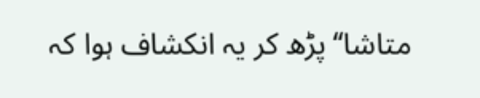متاشا‘‘ پڑھ کر یہ انکشاف ہوا کہ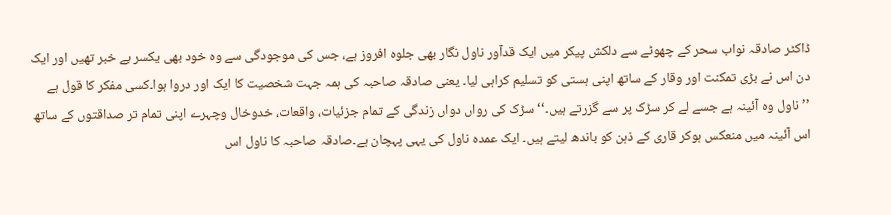ڈاکٹر صادقہ نواب سحر کے چھوٹے سے دلکش پیکر میں ایک قدآور ناول نگار بھی جلوہ افروز ہے، جس کی موجودگی سے وہ خود بھی یکسر بے خبر تھیں اور ایک دن اس نے بڑی تمکنت اور وقار کے ساتھ اپنی ہستی کو تسلیم کراہی لیا۔ یعنی صادقہ صاحبہ کی ہمہ جہت شخصیت کا ایک اور دروا ہوا۔کسی مفکر کا قول ہے ’’ناول وہ آئینہ ہے جسے لے کر سڑک پر سے گزرتے ہیں۔‘‘ سڑک کی رواں دواں زندگی کے تمام جزئیات، واقعات، خدوخال وچہرے اپنی تمام تر صداقتوں کے ساتھ اس آئینہ میں منعکس ہوکر قاری کے ذہن کو باندھ لیتے ہیں۔ ایک عمدہ ناول کی یہی پہچان ہے۔صادقہ صاحبہ کا ناول اس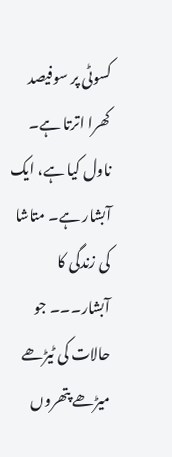کسوٹی پر سوفیصد کھرا اترتا ہے۔ ناول کیا ہے، ایک آبشار ہے۔ متاشا کی زندگی کا آبشار۔۔۔ جو حالات کی ٹیڑھے میڑھے پتھروں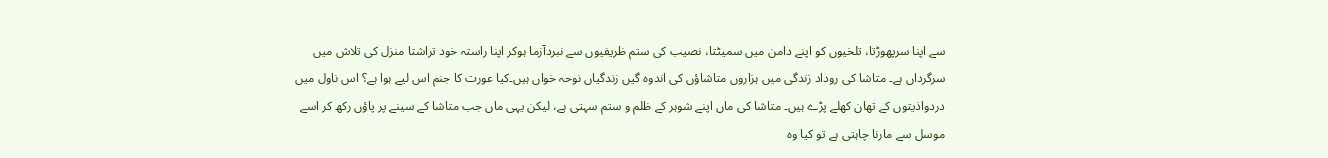سے اپنا سرپھوڑتا، تلخیوں کو اپنے دامن میں سمیٹتا، نصیب کی ستم ظریفیوں سے نبردآزما ہوکر اپنا راستہ خود تراشتا منزل کی تلاش میں سرگرداں ہے۔ متاشا کی روداد زندگی میں ہزاروں متاشاؤں کی اندوہ گیں زندگیاں نوحہ خواں ہیں۔کیا عورت کا جنم اس لیے ہوا ہے؟ اس ناول میں دردواذیتوں کے تھان کھلے پڑے ہیں۔ متاشا کی ماں اپنے شوہر کے ظلم و ستم سہتی ہے، لیکن یہی ماں جب متاشا کے سینے پر پاؤں رکھ کر اسے موسل سے مارنا چاہتی ہے تو کیا وہ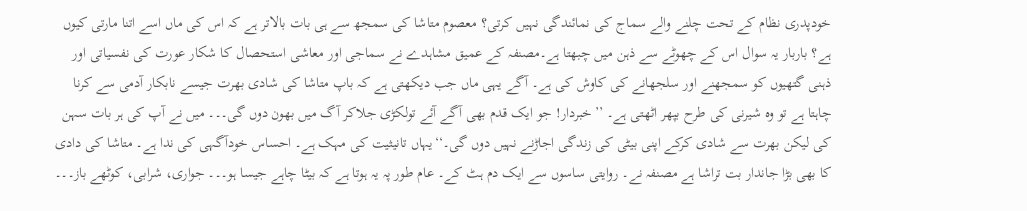خودپدری نظام کے تحت چلنے والے سماج کی نمائندگی نہیں کرتی؟ معصوم متاشا کی سمجھ سے ہی بات بالاتر ہے کہ اس کی ماں اسے اتنا مارتی کیوں ہے؟ باربار یہ سوال اس کے چھوٹے سے ذہن میں چبھتا ہے۔مصنفہ کے عمیق مشاہدے نے سماجی اور معاشی استحصال کا شکار عورت کی نفسیاتی اور ذہنی گتھیوں کو سمجھنے اور سلجھانے کی کاوش کی ہے۔ آگے یہی ماں جب دیکھتی ہے کہ باپ متاشا کی شادی بھرت جیسے نابکار آدمی سے کرنا چاہتا ہے تو وہ شیرنی کی طرح بپھر اٹھتی ہے۔ ’’خبردار! جو ایک قدم بھی آگے آئے تولکڑی جلاکر آگ میں بھون دوں گی۔۔۔ میں نے آپ کی ہر بات سہن کی لیکن بھرت سے شادی کرکے اپنی بیٹی کی زندگی اجاڑنے نہیں دوں گی۔‘‘یہاں تانیثیت کی مہک ہے۔ احساس خودآگہی کی ندا ہے۔ متاشا کی دادی کا بھی بڑا جاندار بت تراشا ہے مصنفہ نے۔ روایتی ساسوں سے ایک دم ہٹ کے۔ عام طور پہ یہ ہوتا ہے کہ بیٹا چاہے جیسا ہو۔۔۔ جواری، شرابی، کوٹھے باز۔۔۔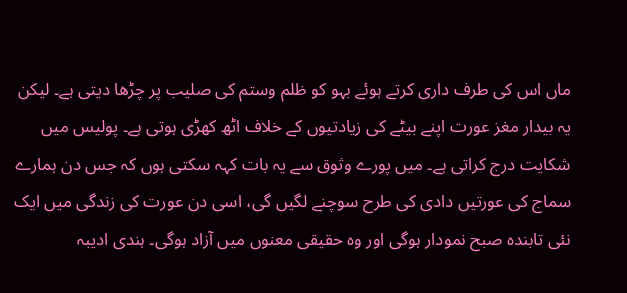ماں اس کی طرف داری کرتے ہوئے بہو کو ظلم وستم کی صلیب پر چڑھا دیتی ہے۔ لیکن یہ بیدار مغز عورت اپنے بیٹے کی زیادتیوں کے خلاف اٹھ کھڑی ہوتی ہے۔ پولیس میں شکایت درج کراتی ہے۔ میں پورے وثوق سے یہ بات کہہ سکتی ہوں کہ جس دن ہمارے سماج کی عورتیں دادی کی طرح سوچنے لگیں گی، اسی دن عورت کی زندگی میں ایک نئی تابندہ صبح نمودار ہوگی اور وہ حقیقی معنوں میں آزاد ہوگی۔ ہندی ادیبہ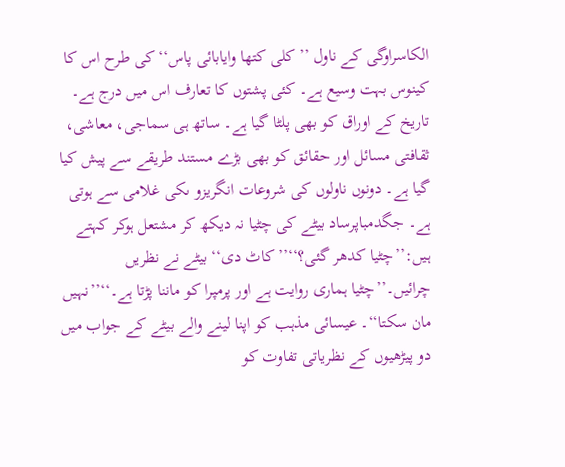الکاسراوگی کے ناول ’’کلی کتھا وایابائی پاس‘‘ کی طرح اس کا کینوس بہت وسیع ہے۔ کئی پشتوں کا تعارف اس میں درج ہے۔ تاریخ کے اوراق کو بھی پلٹا گیا ہے۔ ساتھ ہی سماجی، معاشی، ثقافتی مسائل اور حقائق کو بھی بڑے مستند طریقے سے پیش کیا گیا ہے۔ دونوں ناولوں کی شروعات انگریزو ںکی غلامی سے ہوتی ہے۔ جگدمباپرساد بیٹے کی چٹیا نہ دیکھ کر مشتعل ہوکر کہتے ہیں:’’چٹیا کدھر گئی؟‘‘’’کاٹ دی‘‘ بیٹے نے نظریں چرائیں۔’’چٹیا ہماری روایت ہے اور پرمپرا کو ماننا پڑتا ہے۔‘‘’’نہیں مان سکتا‘‘۔ عیسائی مذہب کو اپنا لینے والے بیٹے کے جواب میں دو پیڑھیوں کے نظریاتی تفاوت کو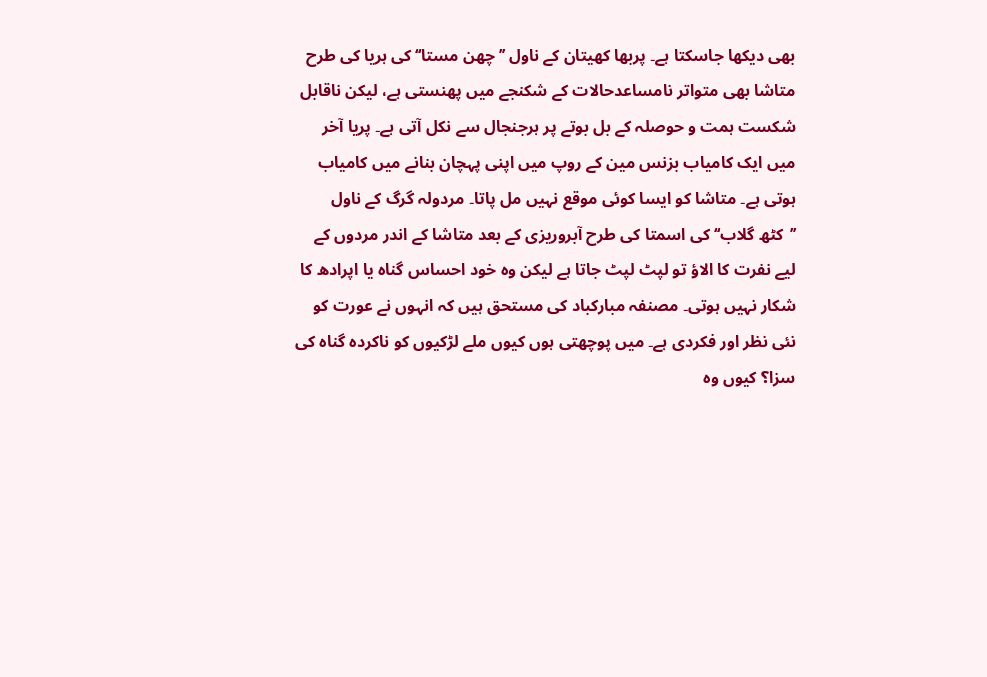بھی دیکھا جاسکتا ہے۔ پربھا کھیتان کے ناول ’’چھن مستا‘‘ کی ہریا کی طرح متاشا بھی متواتر نامساعدحالات کے شکنجے میں پھنستی ہے، لیکن ناقابل شکست ہمت و حوصلہ کے بل بوتے پر ہرجنجال سے نکل آتی ہے۔ پریا آخر میں ایک کامیاب بزنس مین کے روپ میں اپنی پہچان بنانے میں کامیاب ہوتی ہے۔ متاشا کو ایسا کوئی موقع نہیں مل پاتا۔ مردولہ گرگ کے ناول ’’کٹھ گلاب‘‘ کی اسمتا کی طرح آبروریزی کے بعد متاشا کے اندر مردوں کے لیے نفرت کا الاؤ تو لپٹ لپٹ جاتا ہے لیکن وہ خود احساس گناہ یا اپرادھ کا شکار نہیں ہوتی۔ مصنفہ مبارکباد کی مستحق ہیں کہ انہوں نے عورت کو نئی نظر اور فکردی ہے۔ میں پوچھتی ہوں کیوں ملے لڑکیوں کو ناکردہ گناہ کی سزا؟ کیوں وہ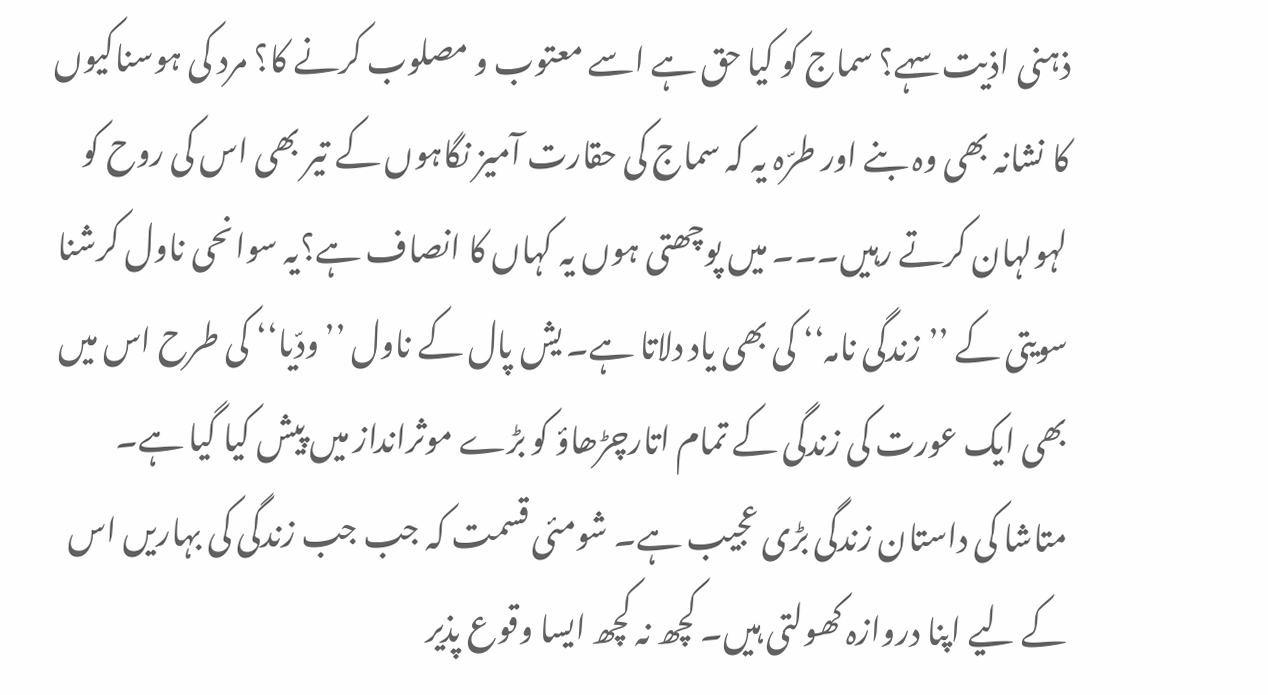ذہنی اذیت سہے؟ سماج کو کیا حق ہے اسے معتوب و مصلوب کرنے کا؟ مرد کی ہوسناکیوں کا نشانہ بھی وہ بنے اور طرّہ یہ کہ سماج کی حقارت آمیز نگاہوں کے تیر بھی اس کی روح کو لہولہان کرتے رہیں۔۔۔ میں پوچھتی ہوں یہ کہاں کا انصاف ہے؟یہ سوانحی ناول کرشنا سویتی کے ’’زندگی نامہ‘‘ کی بھی یاد دلاتا ہے۔ یش پال کے ناول ’’ودّیا‘‘ کی طرح اس میں بھی ایک عورت کی زندگی کے تمام اتارچڑھاؤ کو بڑے موثرانداز میں پیش کیا گیا ہے۔ متاشا کی داستان زندگی بڑی عجیب ہے۔ شومئی قسمت کہ جب جب زندگی کی بہاریں اس کے لیے اپنا دروازہ کھولتی ہیں۔ کچھ نہ کچھ ایسا وقوع پذیر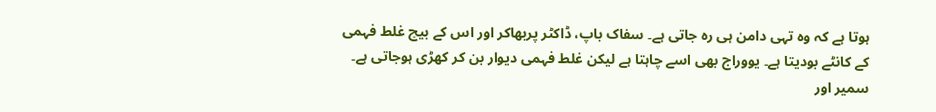ہوتا ہے کہ وہ تہی دامن ہی رہ جاتی ہے۔ سفاک باپ، ڈاکٹر پربھاکر اور اس کے بیچ غلط فہمی کے کانٹے بودیتا ہے۔ یووراج بھی اسے چاہتا ہے لیکن غلط فہمی دیوار بن کر کھڑی ہوجاتی ہے۔ سمیر اور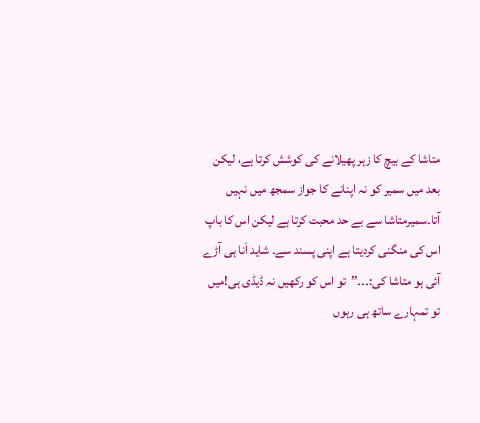متاشا کے بیچ کا زہر پھیلانے کی کوشش کرتا ہے، لیکن بعد میں سمیر کو نہ اپنانے کا جواز سمجھ میں نہیں آتا۔سمیرمتاشا سے بے حد محبت کرتا ہے لیکن اس کا باپ اس کی منگنی کردیتا ہے اپنی پسند سے۔ شاید اَنا ہی آڑے آئی ہو متاشا کی:۔۔۔’’تو اس کو رکھیں نہ ڈیڈی ہی!میں تو تمہارے ساتھ ہی رہوں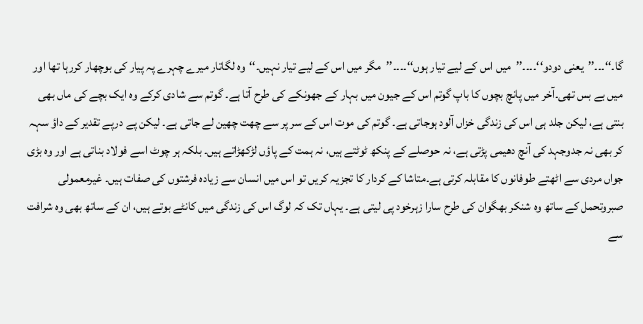گا۔‘‘۔۔۔’’یعنی دودو‘‘۔۔۔۔’’میں اس کے لیے تیار ہوں‘‘۔۔۔۔’’مگر میں اس کے لیے تیار نہیں۔‘‘وہ لگاتار میرے چہرے پہ پیار کی بوچھار کررہا تھا اور میں بے بس تھی۔آخر میں پانچ بچوں کا باپ گوتم اس کے جیون میں بہار کے جھونکے کی طرح آتا ہے۔ گوتم سے شادی کرکے وہ ایک بچے کی ماں بھی بنتی ہے، لیکن جلد ہی اس کی زندگی خزاں آلود ہوجاتی ہے۔ گوتم کی موت اس کے سر پر سے چھت چھین لے جاتی ہے۔ لیکن پے درپے تقدیر کے داؤ سہہ کر بھی نہ جدوجہد کی آنچ دھیمی پڑتی ہے، نہ حوصلے کے پنکھ ٹوٹتے ہیں، نہ ہمت کے پاؤں لڑکھڑاتے ہیں۔ بلکہ ہر چوٹ اسے فولاد بناتی ہے اور وہ بڑی جواں مردی سے اٹھتے طوفانوں کا مقابلہ کرتی ہے۔متاشا کے کردار کا تجزیہ کریں تو اس میں انسان سے زیادہ فرشتوں کی صفات ہیں۔ غیرمعمولی صبروتحمل کے ساتھ وہ شنکر بھگوان کی طرح سارا زہرخود پی لیتی ہے۔ یہاں تک کہ لوگ اس کی زندگی میں کانٹے بوتے ہیں، ان کے ساتھ بھی وہ شرافت سے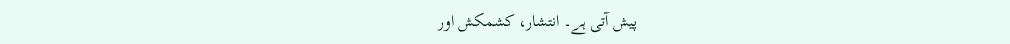پیش آتی ہے۔ انتشار، کشمکش اور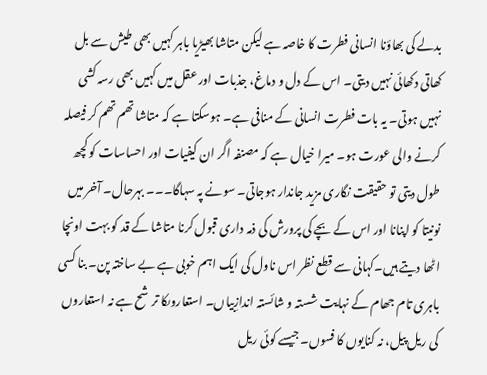بدلے کی بھاؤنا انسانی فطرت کا خاصہ ہے لیکن متاشا بھیڑیا باہر کہیں بھی طیش سے بل کھاتی دکھائی نہیں دیتی۔ اس کے دل و دماغ، جذبات اور عقل میں کہیں بھی رسہ کشی نہیں ہوتی۔ یہ بات فطرت انسانی کے منافی ہے۔ ہوسکتا ہے کہ متاشا تھم تھم کر فیصلہ کرنے والی عورت ہو۔ میرا خیال ہے کہ مصنفہ اگر ان کیفیات اور احساسات کو کچھ طول دیتی تو حقیقت نگاری مزید جاندار ہوجاتی۔ سونے پہ سہاگا۔۔۔ بہرحال۔ آخر میں نونیتا کو اپنانا اور اس کے بچے کی پرورش کی ذمہ داری قبول کرنا متاشا کے قد کو بہت اونچا اٹھا دیتے ہیں۔کہانی سے قطع نظر اس ناول کی ایک اہم خوبی ہے بے ساختہ پن۔ بنا کسی باہری تام جھام کے نہایت شستہ و شائستہ اندازِبیاں۔ استعاروںکا ترشح ہے نہ استعاروں کی ریل پیل، نہ کنایوں کا فسوں۔ جیسے کوئی ریل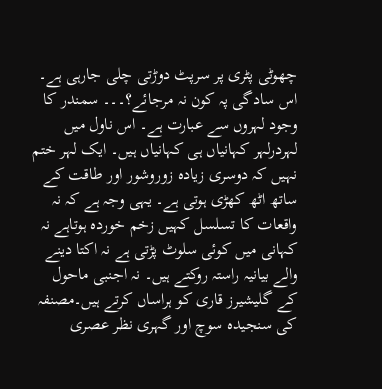چھوٹی پٹری پر سرپٹ دوڑتی چلی جارہی ہے۔ اس سادگی پہ کون نہ مرجائے؟۔۔۔ سمندر کا وجود لہروں سے عبارت ہے۔ اس ناول میں لہردرلہر کہانیاں ہی کہانیاں ہیں۔ ایک لہر ختم نہیں کہ دوسری زیادہ زوروشور اور طاقت کے ساتھ اٹھ کھڑی ہوتی ہے۔ یہی وجہ ہے کہ نہ واقعات کا تسلسل کہیں زخم خوردہ ہوتاہے نہ کہانی میں کوئی سلوٹ پڑتی ہے نہ اکتا دینے والے بیانیہ راستہ روکتے ہیں۔ نہ اجنبی ماحول کے گلیشیرز قاری کو ہراساں کرتے ہیں۔مصنفہ کی سنجیدہ سوچ اور گہری نظر عصری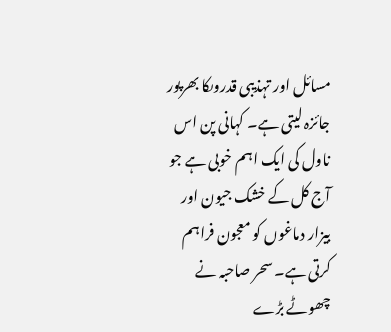مسائل اور تہذیبی قدروںکا بھرپور جائزہ لیتی ہے۔ کہانی پن اس ناول کی ایک اہم خوبی ہے جو آج کل کے خشک جیون اور بیزار دماغوں کو معجون فراہم کرتی ہے۔ سحر صاحبہ نے چھوٹے بڑے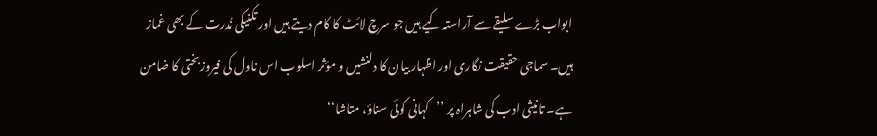ابواب بڑے سلیقے سے آراستہ کیے ہیں جو سرچ لائٹ کا کام دیتے ہیں اور تکنیکی نُدرت کے بھی غماز ہیں۔ سماجی حقیقت نگاری اور اظہار بیان کا دلنشیں و مؤثر اسلوب اس ناول کی فیروزبختی کا ضامن ہے۔ تانیثی ادب کی شاہراہ پر ’’کہانی کوئی سناؤ، متاشا‘‘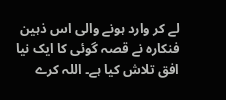لے کر وارد ہونے والی اس ذہین فنکارہ نے قصہ گوئی کا ایک نیا افق تلاش کیا ہے۔ اللہ کرے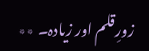زورِقلم اور زیادہ۔ ٭٭